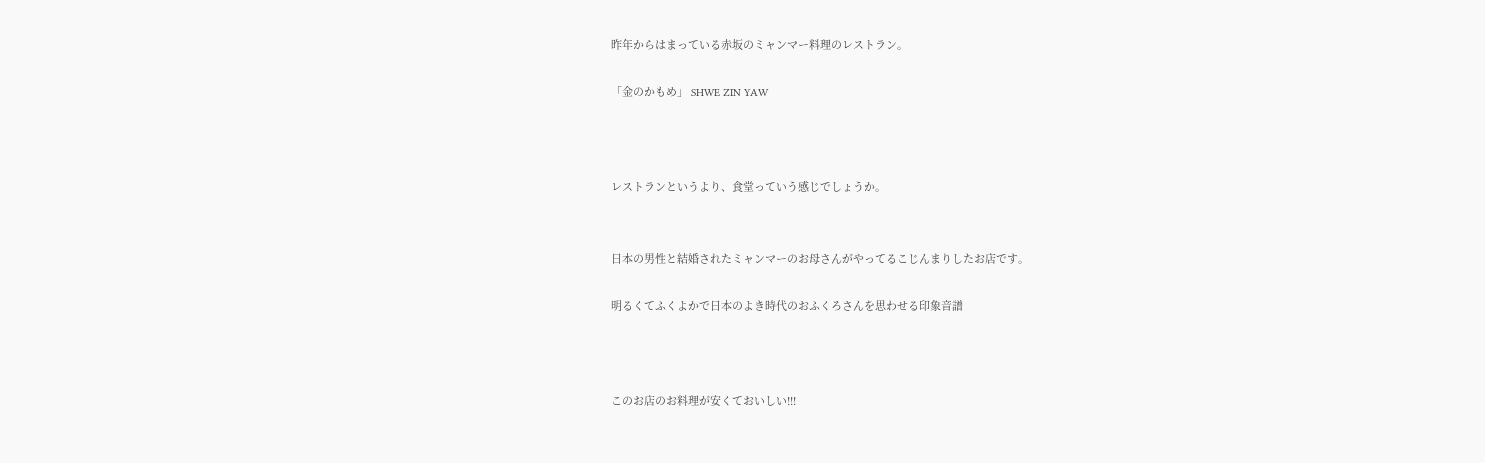昨年からはまっている赤坂のミャンマー料理のレストラン。

「金のかもめ」 SHWE ZIN YAW



レストランというより、食堂っていう感じでしょうか。


日本の男性と結婚されたミャンマーのお母さんがやってるこじんまりしたお店です。

明るくてふくよかで日本のよき時代のおふくろさんを思わせる印象音譜



このお店のお料理が安くておいしい!!!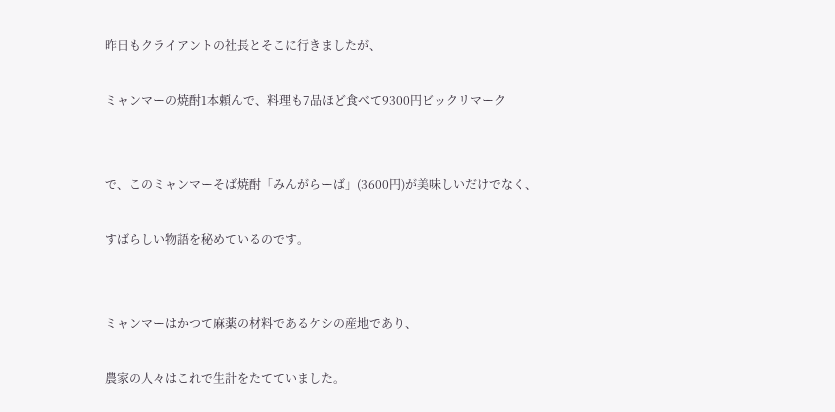昨日もクライアントの社長とそこに行きましたが、

ミャンマーの焼酎1本頼んで、料理も7品ほど食べて9300円ビックリマーク


で、このミャンマーそば焼酎「みんがらーば」(3600円)が美味しいだけでなく、

すばらしい物語を秘めているのです。


ミャンマーはかつて麻薬の材料であるケシの産地であり、

農家の人々はこれで生計をたてていました。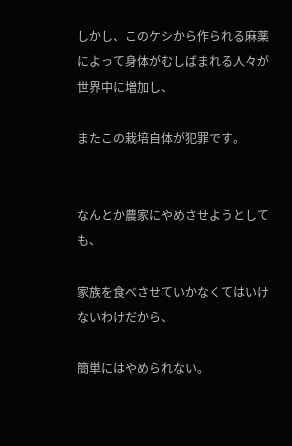しかし、このケシから作られる麻薬によって身体がむしばまれる人々が世界中に増加し、

またこの栽培自体が犯罪です。


なんとか農家にやめさせようとしても、

家族を食べさせていかなくてはいけないわけだから、

簡単にはやめられない。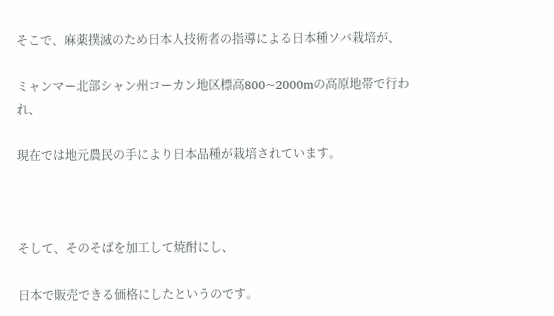そこで、麻薬撲滅のため日本人技術者の指導による日本種ソバ栽培が、

ミャンマー北部シャン州コーカン地区標高800~2000mの高原地帯で行われ、

現在では地元農民の手により日本品種が栽培されています。



そして、そのそばを加工して焼酎にし、

日本で販売できる価格にしたというのです。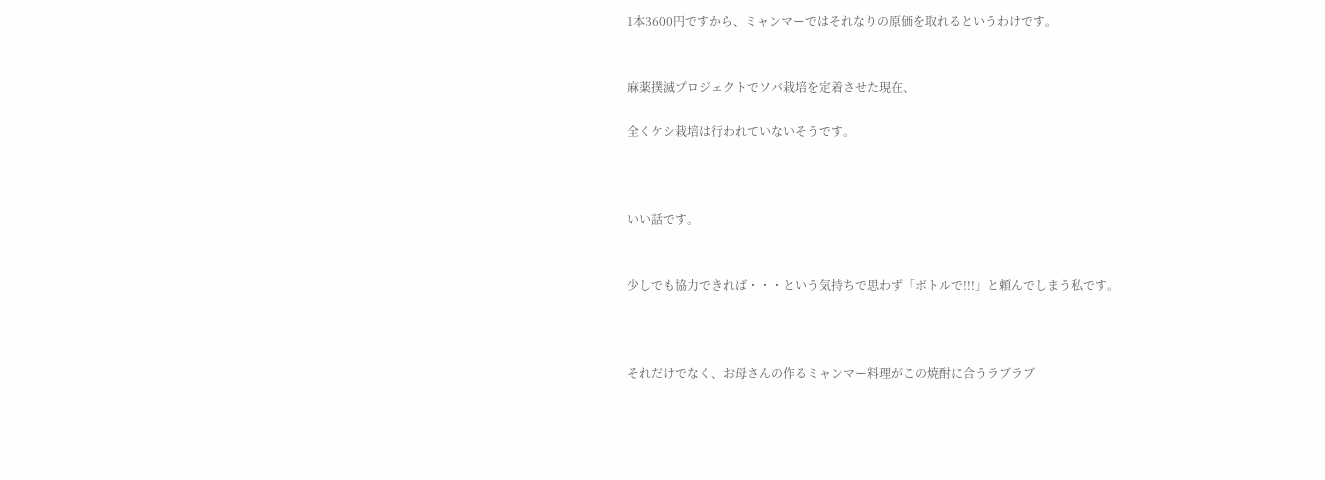1本3600円ですから、ミャンマーではそれなりの原価を取れるというわけです。


麻薬撲滅プロジェクトでソバ栽培を定着させた現在、

全くケシ栽培は行われていないそうです。



いい話です。


少しでも協力できれば・・・という気持ちで思わず「ボトルで!!!」と頼んでしまう私です。



それだけでなく、お母さんの作るミャンマー料理がこの焼酎に合うラブラブ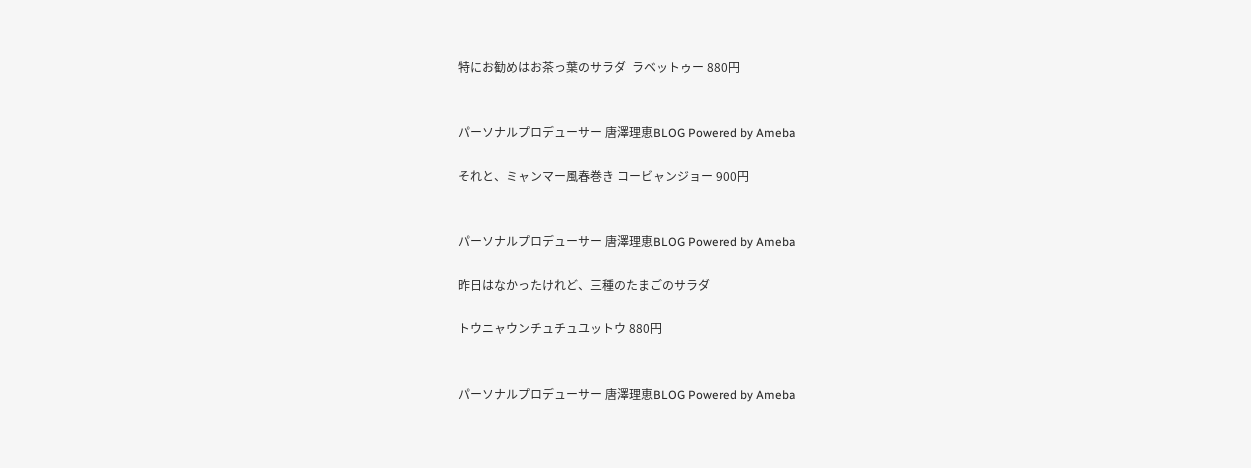特にお勧めはお茶っ葉のサラダ  ラベットゥー 880円


パーソナルプロデューサー 唐澤理恵BLOG Powered by Ameba

それと、ミャンマー風春巻き コービャンジョー 900円


パーソナルプロデューサー 唐澤理恵BLOG Powered by Ameba

昨日はなかったけれど、三種のたまごのサラダ

トウニャウンチュチュユットウ 880円


パーソナルプロデューサー 唐澤理恵BLOG Powered by Ameba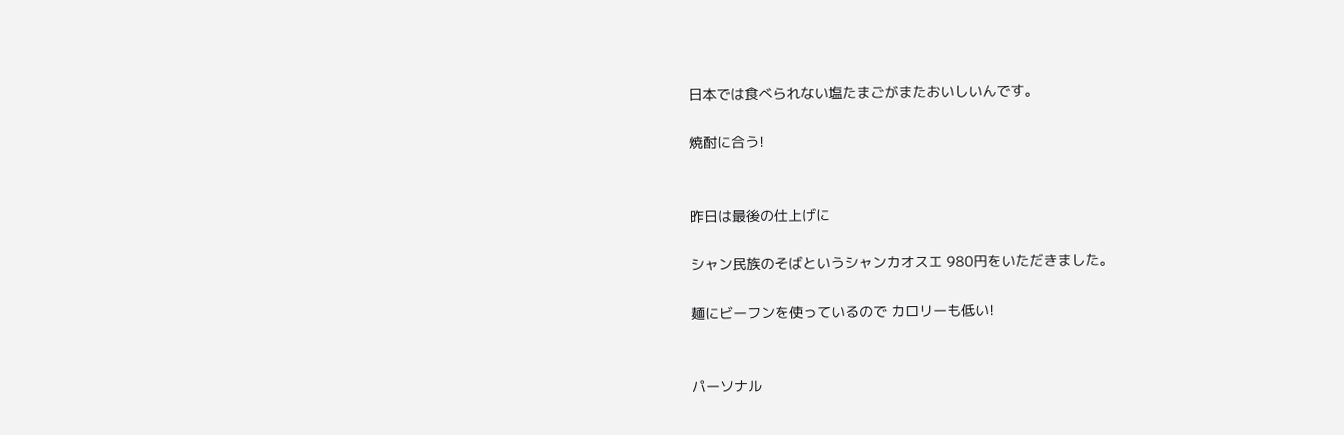日本では食べられない塩たまごがまたおいしいんです。

焼酎に合う!


昨日は最後の仕上げに

シャン民族のそばというシャンカオスエ 980円をいただきました。

麺にビーフンを使っているので カロリーも低い!


パーソナル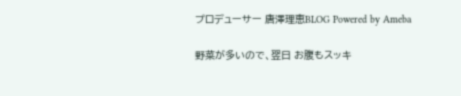プロデューサー 唐澤理恵BLOG Powered by Ameba

野菜が多いので、翌日 お腹もスッキ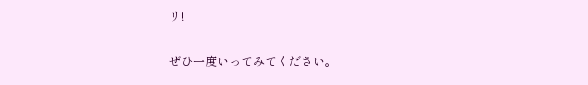リ!


ぜひ一度いってみてください。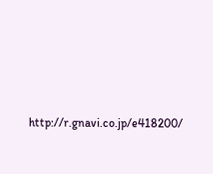http://r.gnavi.co.jp/e418200/